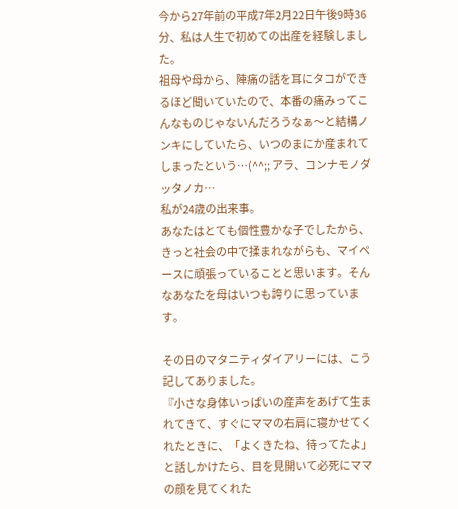今から27年前の平成7年2月22日午後9時36分、私は人生で初めての出産を経験しました。
祖母や母から、陣痛の話を耳にタコができるほど聞いていたので、本番の痛みってこんなものじゃないんだろうなぁ〜と結構ノンキにしていたら、いつのまにか産まれてしまったという…(^^;; アラ、コンナモノダッタノカ…
私が24歳の出来事。
あなたはとても個性豊かな子でしたから、きっと社会の中で揉まれながらも、マイペースに頑張っていることと思います。そんなあなたを母はいつも誇りに思っています。

その日のマタニティダイアリーには、こう記してありました。
『小さな身体いっぱいの産声をあげて生まれてきて、すぐにママの右肩に寝かせてくれたときに、「よくきたね、待ってたよ」と話しかけたら、目を見開いて必死にママの顔を見てくれた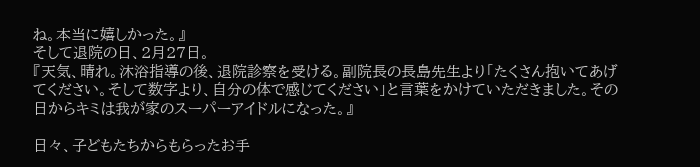ね。本当に嬉しかった。』
そして退院の日、2月27日。
『天気、晴れ。沐浴指導の後、退院診察を受ける。副院長の長島先生より「たくさん抱いてあげてください。そして数字より、自分の体で感じてください」と言葉をかけていただきました。その日からキミは我が家のスーパーアイドルになった。』

日々、子どもたちからもらったお手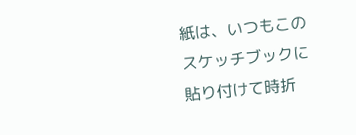紙は、いつもこのスケッチブックに貼り付けて時折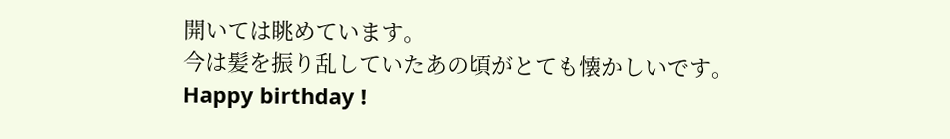開いては眺めています。
今は髪を振り乱していたあの頃がとても懐かしいです。
Happy birthday !